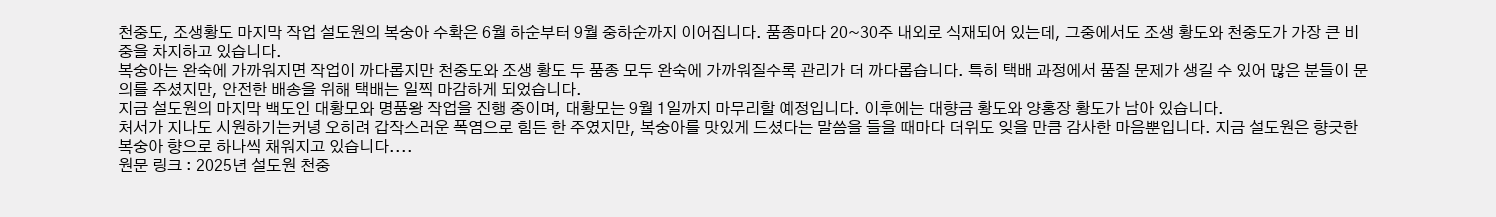천중도, 조생황도 마지막 작업 설도원의 복숭아 수확은 6월 하순부터 9월 중하순까지 이어집니다. 품종마다 20~30주 내외로 식재되어 있는데, 그중에서도 조생 황도와 천중도가 가장 큰 비중을 차지하고 있습니다.
복숭아는 완숙에 가까워지면 작업이 까다롭지만 천중도와 조생 황도 두 품종 모두 완숙에 가까워질수록 관리가 더 까다롭습니다. 특히 택배 과정에서 품질 문제가 생길 수 있어 많은 분들이 문의를 주셨지만, 안전한 배송을 위해 택배는 일찍 마감하게 되었습니다.
지금 설도원의 마지막 백도인 대황모와 명품왕 작업을 진행 중이며, 대황모는 9월 1일까지 마무리할 예정입니다. 이후에는 대향금 황도와 양홍장 황도가 남아 있습니다.
처서가 지나도 시원하기는커녕 오히려 갑작스러운 폭염으로 힘든 한 주였지만, 복숭아를 맛있게 드셨다는 말씀을 들을 때마다 더위도 잊을 만큼 감사한 마음뿐입니다. 지금 설도원은 향긋한 복숭아 향으로 하나씩 채워지고 있습니다....
원문 링크 : 2025년 설도원 천중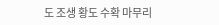도 조생 황도 수확 마무리